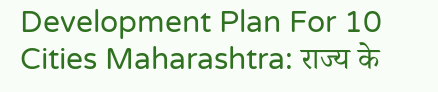Development Plan For 10 Cities Maharashtra: राज्य के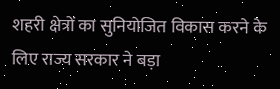शहरी क्षेत्रों का सुनियोजित विकास करने के लिए राज्य सरकार ने बड़ा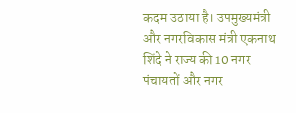कदम उठाया है। उपमुख्यमंत्री और नगरविकास मंत्री एकनाथ शिंदे ने राज्य की 10 नगर पंचायतों और नगर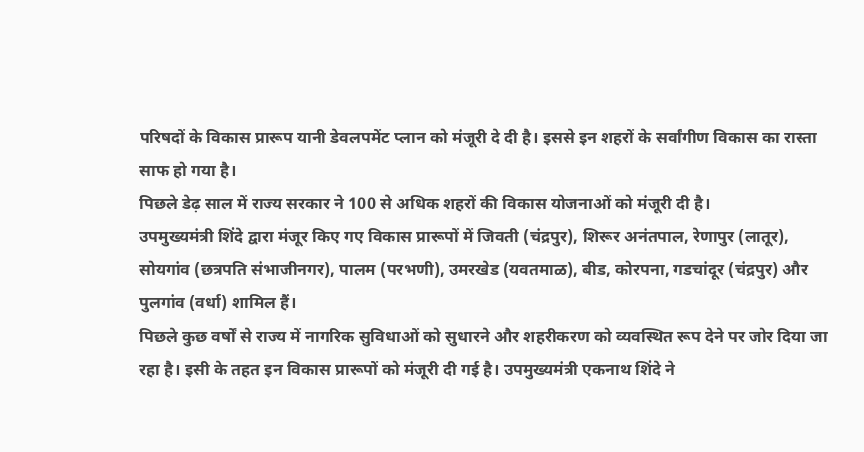परिषदों के विकास प्रारूप यानी डेवलपमेंट प्लान को मंजूरी दे दी है। इससे इन शहरों के सर्वांगीण विकास का रास्ता साफ हो गया है।
पिछले डेढ़ साल में राज्य सरकार ने 100 से अधिक शहरों की विकास योजनाओं को मंजूरी दी है।
उपमुख्यमंत्री शिंदे द्वारा मंजूर किए गए विकास प्रारूपों में जिवती (चंद्रपुर), शिरूर अनंतपाल, रेणापुर (लातूर), सोयगांव (छत्रपति संभाजीनगर), पालम (परभणी), उमरखेड (यवतमाळ), बीड, कोरपना, गडचांदूर (चंद्रपुर) और पुलगांव (वर्धा) शामिल हैं।
पिछले कुछ वर्षों से राज्य में नागरिक सुविधाओं को सुधारने और शहरीकरण को व्यवस्थित रूप देने पर जोर दिया जा रहा है। इसी के तहत इन विकास प्रारूपों को मंजूरी दी गई है। उपमुख्यमंत्री एकनाथ शिंदे ने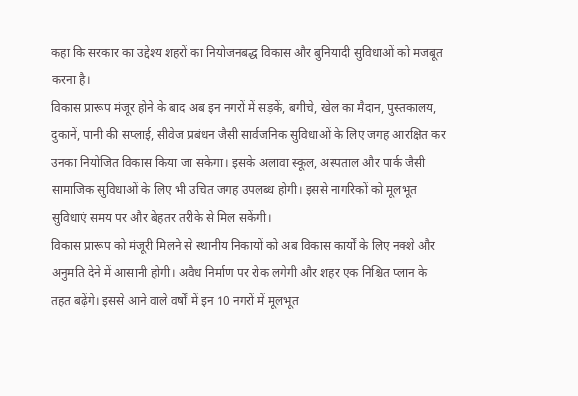कहा कि सरकार का उद्देश्य शहरों का नियोजनबद्ध विकास और बुनियादी सुविधाओं को मजबूत करना है।
विकास प्रारूप मंजूर होने के बाद अब इन नगरों में सड़कें, बगीचे, खेल का मैदान, पुस्तकालय, दुकानें, पानी की सप्लाई, सीवेज प्रबंधन जैसी सार्वजनिक सुविधाओं के लिए जगह आरक्षित कर उनका नियोजित विकास किया जा सकेगा। इसके अलावा स्कूल, अस्पताल और पार्क जैसी सामाजिक सुविधाओं के लिए भी उचित जगह उपलब्ध होगी। इससे नागरिकों को मूलभूत सुविधाएं समय पर और बेहतर तरीके से मिल सकेंगी।
विकास प्रारूप को मंजूरी मिलने से स्थानीय निकायों को अब विकास कार्यों के लिए नक्शे और अनुमति देने में आसानी होगी। अवैध निर्माण पर रोक लगेगी और शहर एक निश्चित प्लान के तहत बढ़ेंगे। इससे आने वाले वर्षों में इन 10 नगरों में मूलभूत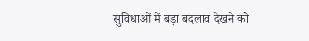सुविधाओं में बड़ा बदलाव देखने को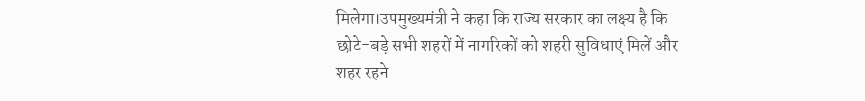मिलेगा।उपमुख्यमंत्री ने कहा कि राज्य सरकार का लक्ष्य है कि छोटे-बड़े सभी शहरों में नागरिकों को शहरी सुविधाएं मिलें और शहर रहने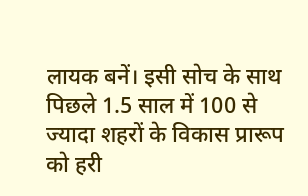लायक बनें। इसी सोच के साथ पिछले 1.5 साल में 100 से ज्यादा शहरों के विकास प्रारूप को हरी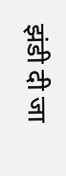झंडी दी जा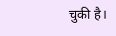चुकी है।